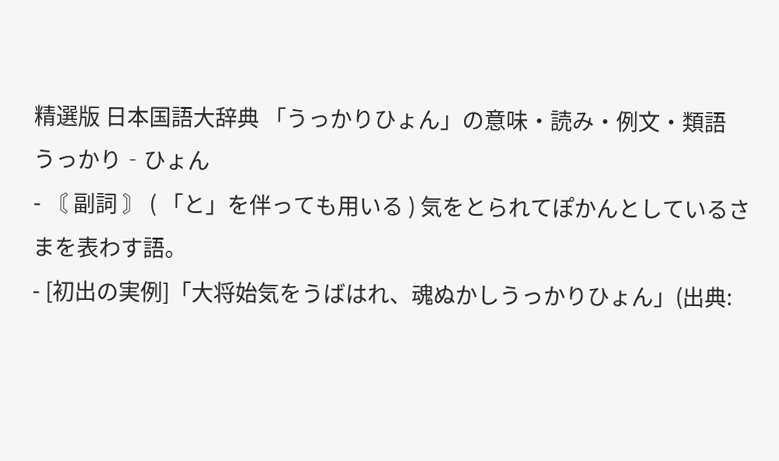精選版 日本国語大辞典 「うっかりひょん」の意味・読み・例文・類語
うっかり‐ひょん
- 〘 副詞 〙 ( 「と」を伴っても用いる ) 気をとられてぽかんとしているさまを表わす語。
- [初出の実例]「大将始気をうばはれ、魂ぬかしうっかりひょん」(出典: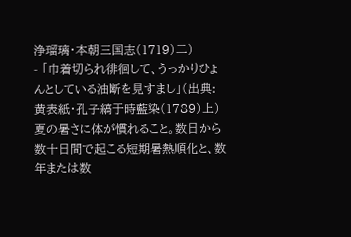浄瑠璃・本朝三国志(1719)二)
- 「巾着切られ徘徊して、うっかりひょんとしている油断を見すまし」(出典:黄表紙・孔子縞于時藍染(1789)上)
夏の暑さに体が慣れること。数日から数十日間で起こる短期暑熱順化と、数年または数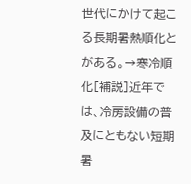世代にかけて起こる長期暑熱順化とがある。→寒冷順化[補説]近年では、冷房設備の普及にともない短期暑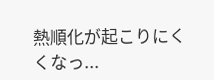熱順化が起こりにくくなっ...